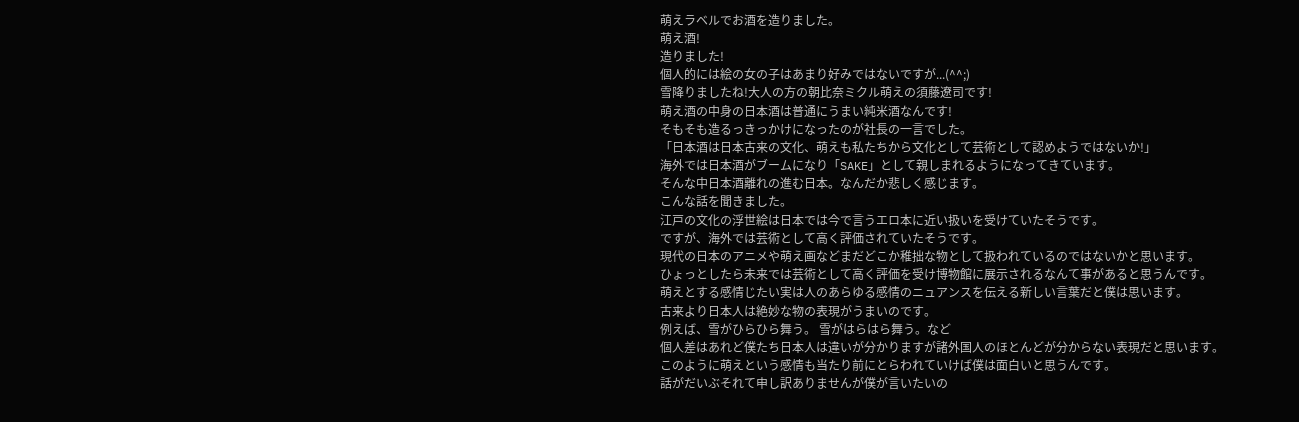萌えラベルでお酒を造りました。
萌え酒!
造りました!
個人的には絵の女の子はあまり好みではないですが...(^^;)
雪降りましたね!大人の方の朝比奈ミクル萌えの須藤遼司です!
萌え酒の中身の日本酒は普通にうまい純米酒なんです!
そもそも造るっきっかけになったのが社長の一言でした。
「日本酒は日本古来の文化、萌えも私たちから文化として芸術として認めようではないか!」
海外では日本酒がブームになり「SAKE」として親しまれるようになってきています。
そんな中日本酒離れの進む日本。なんだか悲しく感じます。
こんな話を聞きました。
江戸の文化の浮世絵は日本では今で言うエロ本に近い扱いを受けていたそうです。
ですが、海外では芸術として高く評価されていたそうです。
現代の日本のアニメや萌え画などまだどこか稚拙な物として扱われているのではないかと思います。
ひょっとしたら未来では芸術として高く評価を受け博物館に展示されるなんて事があると思うんです。
萌えとする感情じたい実は人のあらゆる感情のニュアンスを伝える新しい言葉だと僕は思います。
古来より日本人は絶妙な物の表現がうまいのです。
例えば、雪がひらひら舞う。 雪がはらはら舞う。など
個人差はあれど僕たち日本人は違いが分かりますが諸外国人のほとんどが分からない表現だと思います。
このように萌えという感情も当たり前にとらわれていけば僕は面白いと思うんです。
話がだいぶそれて申し訳ありませんが僕が言いたいの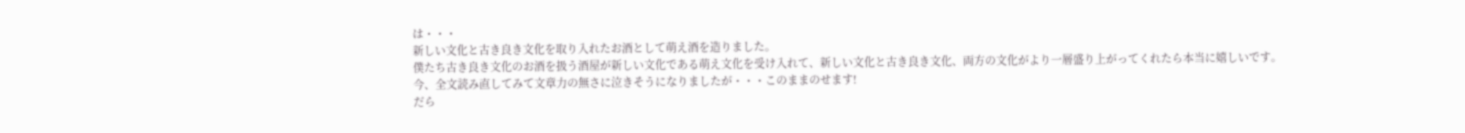は・・・
新しい文化と古き良き文化を取り入れたお酒として萌え酒を造りました。
僕たち古き良き文化のお酒を扱う酒屋が新しい文化である萌え文化を受け入れて、新しい文化と古き良き文化、両方の文化がより一層盛り上がってくれたら本当に嬉しいです。
今、全文読み直してみて文章力の無さに泣きそうになりましたが・・・このままのせます!
だら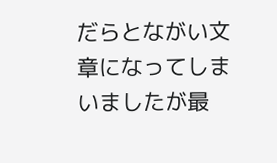だらとながい文章になってしまいましたが最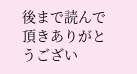後まで読んで頂きありがとうござい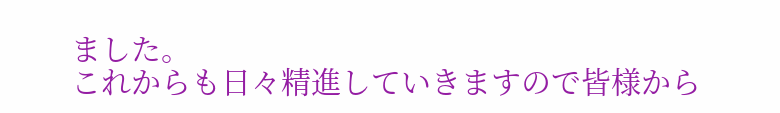ました。
これからも日々精進していきますので皆様から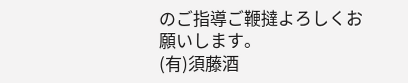のご指導ご鞭撻よろしくお願いします。
(有)須藤酒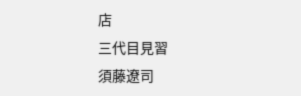店
三代目見習
須藤遼司